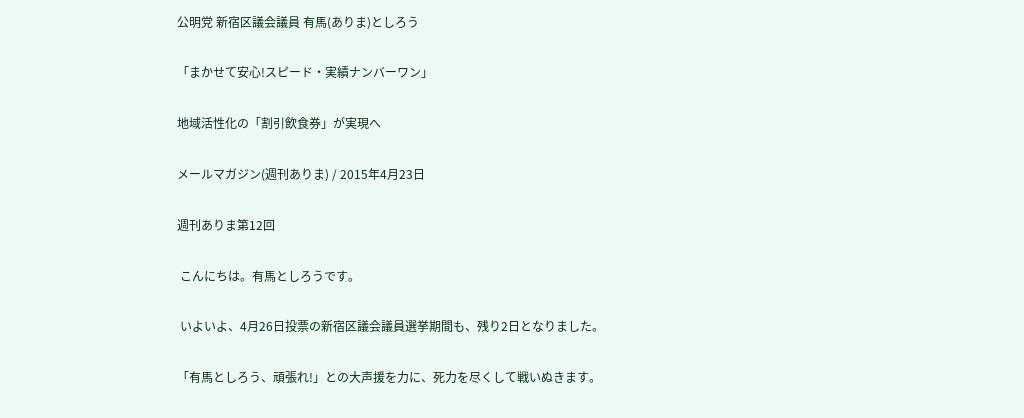公明党 新宿区議会議員 有馬(ありま)としろう

「まかせて安心!スピード・実績ナンバーワン」

地域活性化の「割引飲食券」が実現へ

メールマガジン(週刊ありま) / 2015年4月23日

週刊ありま第12回

 こんにちは。有馬としろうです。

 いよいよ、4月26日投票の新宿区議会議員選挙期間も、残り2日となりました。

「有馬としろう、頑張れ!」との大声援を力に、死力を尽くして戦いぬきます。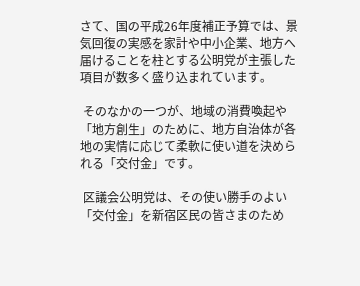さて、国の平成26年度補正予算では、景気回復の実感を家計や中小企業、地方へ届けることを柱とする公明党が主張した項目が数多く盛り込まれています。

 そのなかの一つが、地域の消費喚起や「地方創生」のために、地方自治体が各地の実情に応じて柔軟に使い道を決められる「交付金」です。

 区議会公明党は、その使い勝手のよい「交付金」を新宿区民の皆さまのため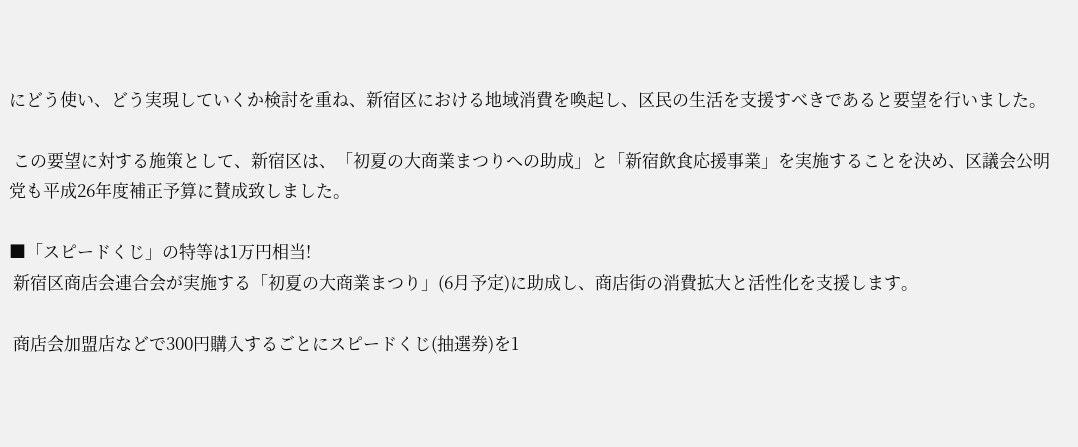にどう使い、どう実現していくか検討を重ね、新宿区における地域消費を喚起し、区民の生活を支援すべきであると要望を行いました。

 この要望に対する施策として、新宿区は、「初夏の大商業まつりへの助成」と「新宿飲食応援事業」を実施することを決め、区議会公明党も平成26年度補正予算に賛成致しました。

■「スピードくじ」の特等は1万円相当!
 新宿区商店会連合会が実施する「初夏の大商業まつり」(6月予定)に助成し、商店街の消費拡大と活性化を支援します。

 商店会加盟店などで300円購入するごとにスピードくじ(抽選券)を1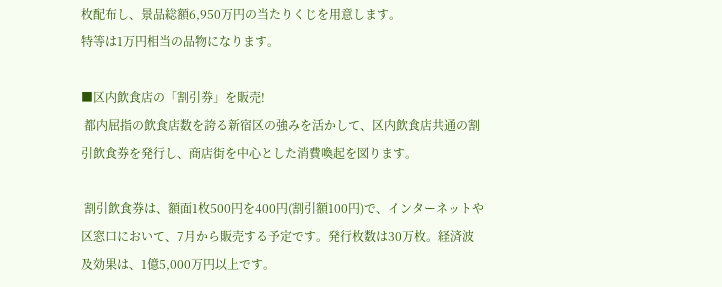枚配布し、景品総額6,950万円の当たりくじを用意します。
特等は1万円相当の品物になります。

■区内飲食店の「割引券」を販売!
 都内屈指の飲食店数を誇る新宿区の強みを活かして、区内飲食店共通の割引飲食券を発行し、商店街を中心とした消費喚起を図ります。

 割引飲食券は、額面1枚500円を400円(割引額100円)で、インターネットや区窓口において、7月から販売する予定です。発行枚数は30万枚。経済波及効果は、1億5,000万円以上です。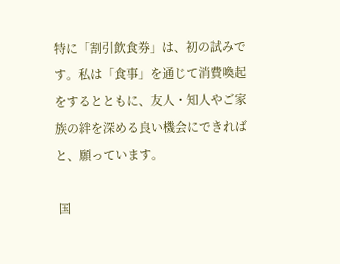特に「割引飲食券」は、初の試みです。私は「食事」を通じて消費喚起をするとともに、友人・知人やご家族の絆を深める良い機会にできればと、願っています。

 国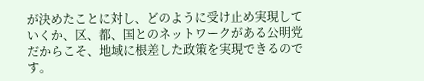が決めたことに対し、どのように受け止め実現していくか、区、都、国とのネットワークがある公明党だからこそ、地域に根差した政策を実現できるのです。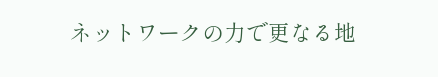ネットワークの力で更なる地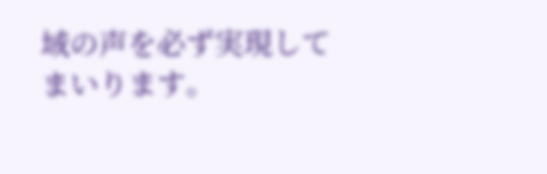域の声を必ず実現してまいります。